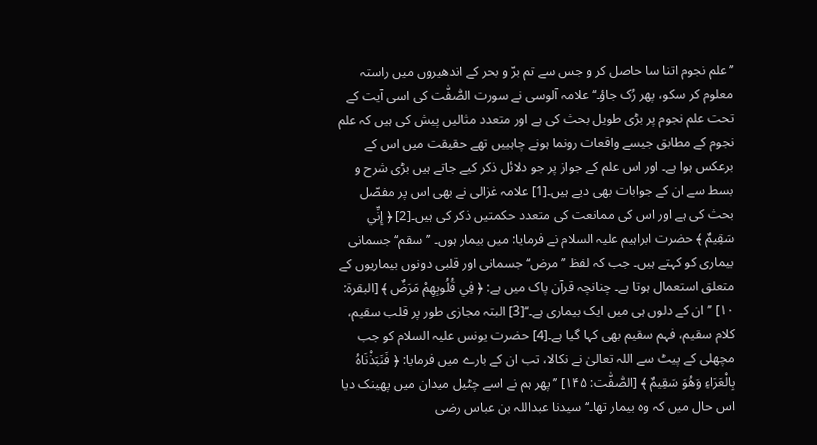’’علم نجوم اتنا سا حاصل کر و جس سے تم برّ و بحر کے اندھیروں میں راستہ معلوم کر سکو، پھر رُک جاؤ۔‘‘ علامہ آلوسی نے سورت الصّٰفّٰت کی اسی آیت کے تحت علم نجوم پر بڑی طویل بحث کی ہے اور متعدد مثالیں پیش کی ہیں کہ علم نجوم کے مطابق جیسے واقعات رونما ہونے چاہییں تھے حقیقت میں اس کے برعکس ہوا ہے۔ اور اس علم کے جواز پر جو دلائل ذکر کیے جاتے ہیں بڑی شرح و بسط سے ان کے جوابات بھی دیے ہیں۔[1] علامہ غزالی نے بھی اس پر مفصّل بحث کی ہے اور اس کی ممانعت کی متعدد حکمتیں ذکر کی ہیں۔[2] ﴿ إِنِّي سَقِيمٌ ﴾ حضرت ابراہیم علیہ السلام نے فرمایا: میں بیمار ہوں۔ ’’سقم‘‘ جسمانی بیماری کو کہتے ہیں۔ جب کہ لفظ ’’مرض‘‘ جسمانی اور قلبی دونوں بیماریوں کے متعلق استعمال ہوتا ہے۔ چنانچہ قرآن پاک میں ہے: ﴿ فِي قُلُوبِهِمْ مَرَضٌ ﴾ [البقرۃ: ۱۰] ’’ان کے دلوں ہی میں ایک بیماری ہے۔‘‘[3] البتہ مجازی طور پر قلب سقیم، کلام سقیم، فہم سقیم بھی کہا گیا ہے۔[4] حضرت یونس علیہ السلام کو جب مچھلی کے پیٹ سے اللہ تعالیٰ نے نکالا، تب ان کے بارے میں فرمایا: ﴿ فَنَبَذْنَاهُ بِالْعَرَاءِ وَهُوَ سَقِيمٌ ﴾ [الصّٰفّٰت: ۱۴۵] ’’پھر ہم نے اسے چٹیل میدان میں پھینک دیا اس حال میں کہ وہ بیمار تھا۔‘‘ سیدنا عبداللہ بن عباس رضی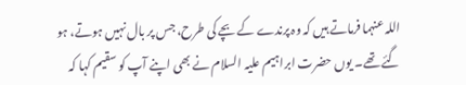اللہ عنہما فرماتے ہیں کہ وہ پرندے کے بچے کی طرح، جس پر بال نہیں ہوتے، ہو گئے تھے۔ یوں حضرت ابراہیم علیہ السلام نے بھی اپنے آپ کو سقیم کہا کہ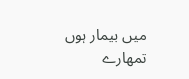میں بیمار ہوں تمھارے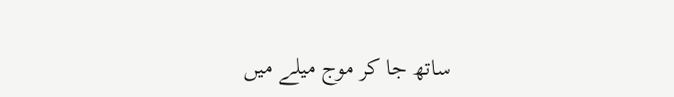ساتھ جا کر موج میلے میں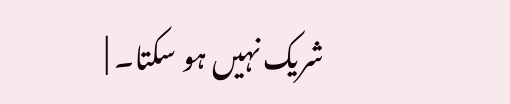شریک نہیں ہو سکتا۔ |